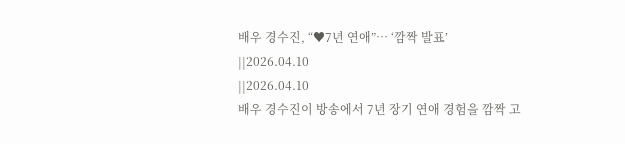배우 경수진, “♥7년 연애”… ‘깜짝 발표’
||2026.04.10
||2026.04.10
배우 경수진이 방송에서 7년 장기 연애 경험을 깜짝 고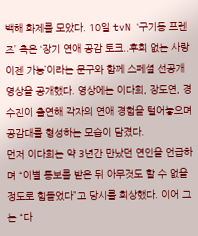백해 화제를 모았다. 10일 tvN ‘구기동 프렌즈’ 측은 ‘장기 연애 공감 토크..후회 없는 사랑 이젠 가능’이라는 문구와 함께 스페셜 선공개 영상을 공개했다. 영상에는 이다희, 장도연, 경수진이 출연해 각자의 연애 경험을 털어놓으며 공감대를 형성하는 모습이 담겼다.
먼저 이다희는 약 3년간 만났던 연인을 언급하며 “이별 통보를 받은 뒤 아무것도 할 수 없을 정도로 힘들었다”고 당시를 회상했다. 이어 그는 “다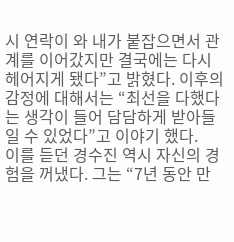시 연락이 와 내가 붙잡으면서 관계를 이어갔지만 결국에는 다시 헤어지게 됐다”고 밝혔다. 이후의 감정에 대해서는 “최선을 다했다는 생각이 들어 담담하게 받아들일 수 있었다”고 이야기 했다.
이를 듣던 경수진 역시 자신의 경험을 꺼냈다. 그는 “7년 동안 만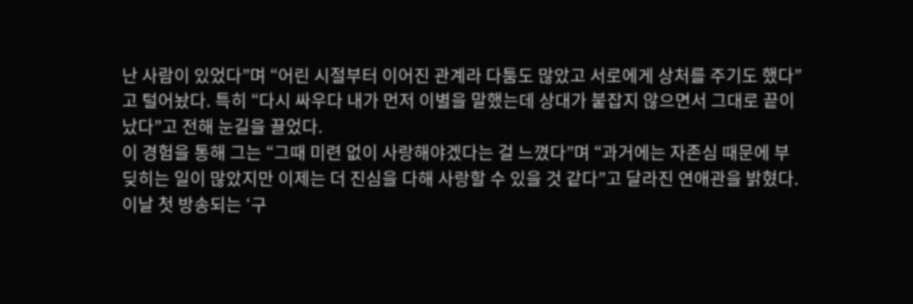난 사람이 있었다”며 “어린 시절부터 이어진 관계라 다툼도 많았고 서로에게 상처를 주기도 했다”고 털어놨다. 특히 “다시 싸우다 내가 먼저 이별을 말했는데 상대가 붙잡지 않으면서 그대로 끝이 났다”고 전해 눈길을 끌었다.
이 경험을 통해 그는 “그때 미련 없이 사랑해야겠다는 걸 느꼈다”며 “과거에는 자존심 때문에 부딪히는 일이 많았지만 이제는 더 진심을 다해 사랑할 수 있을 것 같다”고 달라진 연애관을 밝혔다.
이날 첫 방송되는 ‘구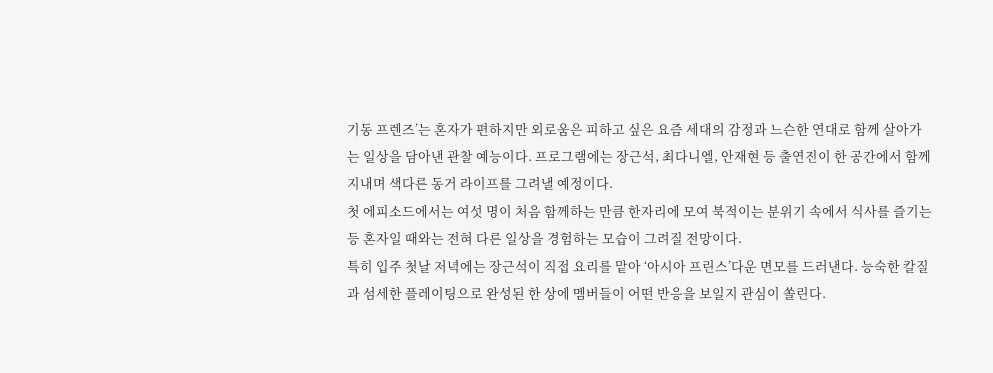기동 프렌즈’는 혼자가 편하지만 외로움은 피하고 싶은 요즘 세대의 감정과 느슨한 연대로 함께 살아가는 일상을 담아낸 관찰 예능이다. 프로그램에는 장근석, 최다니엘, 안재현 등 출연진이 한 공간에서 함께 지내며 색다른 동거 라이프를 그려낼 예정이다.
첫 에피소드에서는 여섯 명이 처음 함께하는 만큼 한자리에 모여 북적이는 분위기 속에서 식사를 즐기는 등 혼자일 때와는 전혀 다른 일상을 경험하는 모습이 그려질 전망이다.
특히 입주 첫날 저녁에는 장근석이 직접 요리를 맡아 ‘아시아 프린스’다운 면모를 드러낸다. 능숙한 칼질과 섬세한 플레이팅으로 완성된 한 상에 멤버들이 어떤 반응을 보일지 관심이 쏠린다.